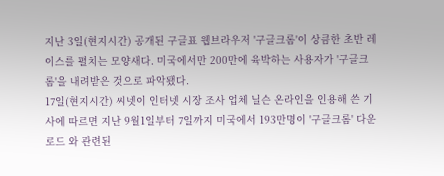지난 3일(현지시간) 공개된 구글표 웹브라우저 '구글크롬'이 상큼한 초반 레이스를 펼치는 모양새다. 미국에서만 200만에 육박하는 사용자가 '구글크롬'을 내려받은 것으로 파악됐다.
17일(현지시간) 씨넷이 인터넷 시장 조사 업체 닐슨 온라인을 인용해 쓴 기사에 따르면 지난 9월1일부터 7일까지 미국에서 193만명이 '구글크롬' 다운로드 와 관련된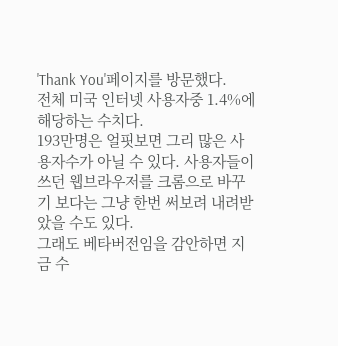'Thank You'페이지를 방문했다.
전체 미국 인터넷 사용자중 1.4%에 해당하는 수치다.
193만명은 얼핏보면 그리 많은 사용자수가 아닐 수 있다. 사용자들이 쓰던 웹브라우저를 크롬으로 바꾸기 보다는 그냥 한번 써보려 내려받았을 수도 있다.
그래도 베타버전임을 감안하면 지금 수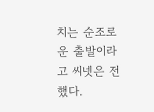치는 순조로운 출발이라고 씨넷은 전했다.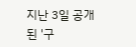지난 3일 공개된 '구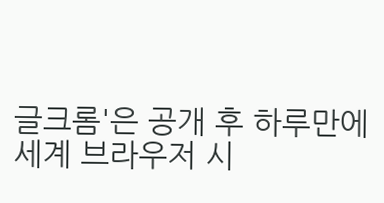글크롬'은 공개 후 하루만에 세계 브라우저 시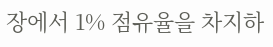장에서 1% 점유율을 차지하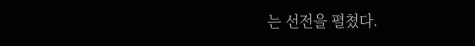는 선전을 펼쳤다.